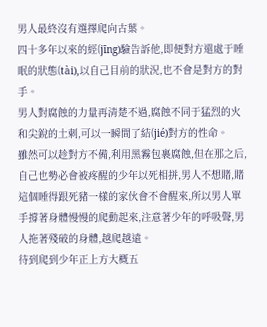男人最終沒有選擇爬向古葉。
四十多年以來的經(jīng)驗告訴他,即便對方還處于睡眠的狀態(tài),以自己目前的狀況,也不會是對方的對手。
男人對腐蝕的力量再清楚不過,腐蝕不同于猛烈的火和尖銳的土刺,可以一瞬間了結(jié)對方的性命。
雖然可以趁對方不備,利用黑霧包裹腐蝕,但在那之后,自己也勢必會被疼醒的少年以死相拼,男人不想賭,賭這個睡得跟死豬一樣的家伙會不會醒來,所以男人單手撐著身體慢慢的爬動起來,注意著少年的呼吸聲,男人拖著殘破的身體,越爬越遠。
待到爬到少年正上方大概五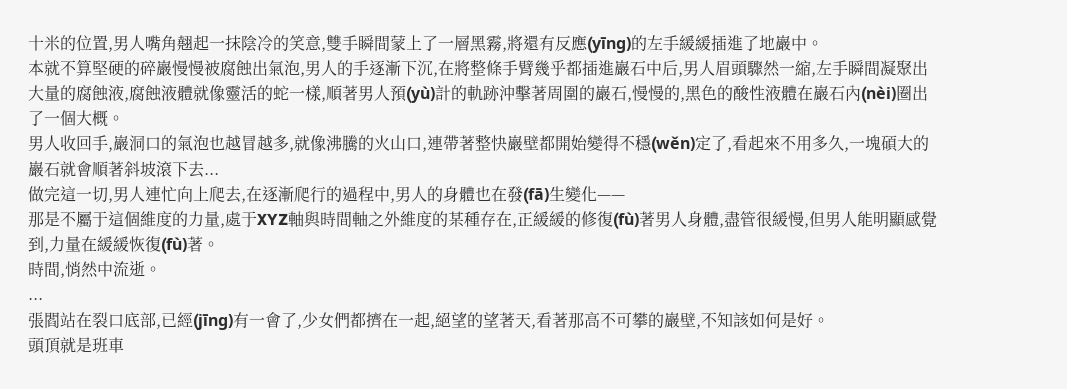十米的位置,男人嘴角翹起一抹陰冷的笑意,雙手瞬間蒙上了一層黑霧,將還有反應(yīng)的左手緩緩插進了地巖中。
本就不算堅硬的碎巖慢慢被腐蝕出氣泡,男人的手逐漸下沉,在將整條手臂幾乎都插進巖石中后,男人眉頭驟然一縮,左手瞬間凝聚出大量的腐蝕液,腐蝕液體就像靈活的蛇一樣,順著男人預(yù)計的軌跡沖擊著周圍的巖石,慢慢的,黑色的酸性液體在巖石內(nèi)圈出了一個大概。
男人收回手,巖洞口的氣泡也越冒越多,就像沸騰的火山口,連帶著整快巖壁都開始變得不穩(wěn)定了,看起來不用多久,一塊碩大的巖石就會順著斜坡滾下去...
做完這一切,男人連忙向上爬去,在逐漸爬行的過程中,男人的身體也在發(fā)生變化——
那是不屬于這個維度的力量,處于XYZ軸與時間軸之外維度的某種存在,正緩緩的修復(fù)著男人身體,盡管很緩慢,但男人能明顯感覺到,力量在緩緩恢復(fù)著。
時間,悄然中流逝。
...
張閻站在裂口底部,已經(jīng)有一會了,少女們都擠在一起,絕望的望著天,看著那高不可攀的巖壁,不知該如何是好。
頭頂就是班車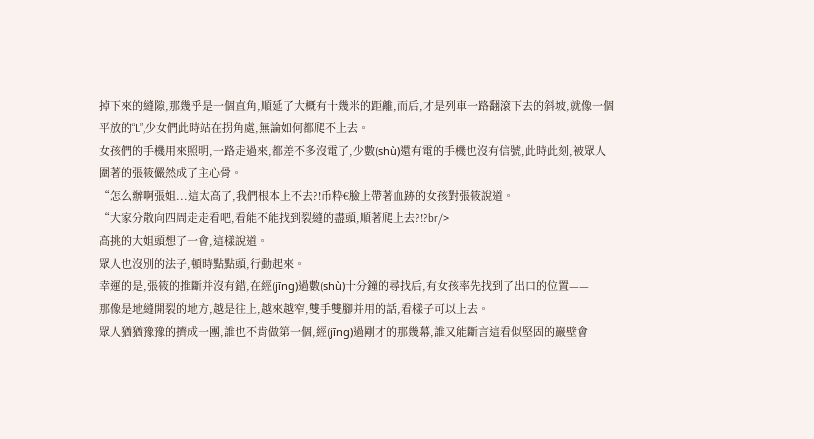掉下來的縫隙,那幾乎是一個直角,順延了大概有十幾米的距離,而后,才是列車一路翻滾下去的斜坡,就像一個平放的“L”,少女們此時站在拐角處,無論如何都爬不上去。
女孩們的手機用來照明,一路走過來,都差不多沒電了,少數(shù)還有電的手機也沒有信號,此時此刻,被眾人圍著的張筱儼然成了主心骨。
“怎么辦啊張姐...這太高了,我們根本上不去?!币粋€臉上帶著血跡的女孩對張筱說道。
“大家分散向四周走走看吧,看能不能找到裂縫的盡頭,順著爬上去?!?br/>
高挑的大姐頭想了一會,這樣說道。
眾人也沒別的法子,頓時點點頭,行動起來。
幸運的是,張筱的推斷并沒有錯,在經(jīng)過數(shù)十分鐘的尋找后,有女孩率先找到了出口的位置——
那像是地縫開裂的地方,越是往上,越來越窄,雙手雙腳并用的話,看樣子可以上去。
眾人猶猶豫豫的擠成一團,誰也不肯做第一個,經(jīng)過剛才的那幾幕,誰又能斷言這看似堅固的巖壁會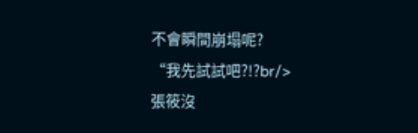不會瞬間崩塌呢?
“我先試試吧?!?br/>
張筱沒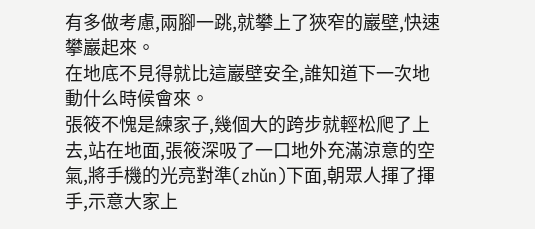有多做考慮,兩腳一跳,就攀上了狹窄的巖壁,快速攀巖起來。
在地底不見得就比這巖壁安全,誰知道下一次地動什么時候會來。
張筱不愧是練家子,幾個大的跨步就輕松爬了上去,站在地面,張筱深吸了一口地外充滿涼意的空氣,將手機的光亮對準(zhǔn)下面,朝眾人揮了揮手,示意大家上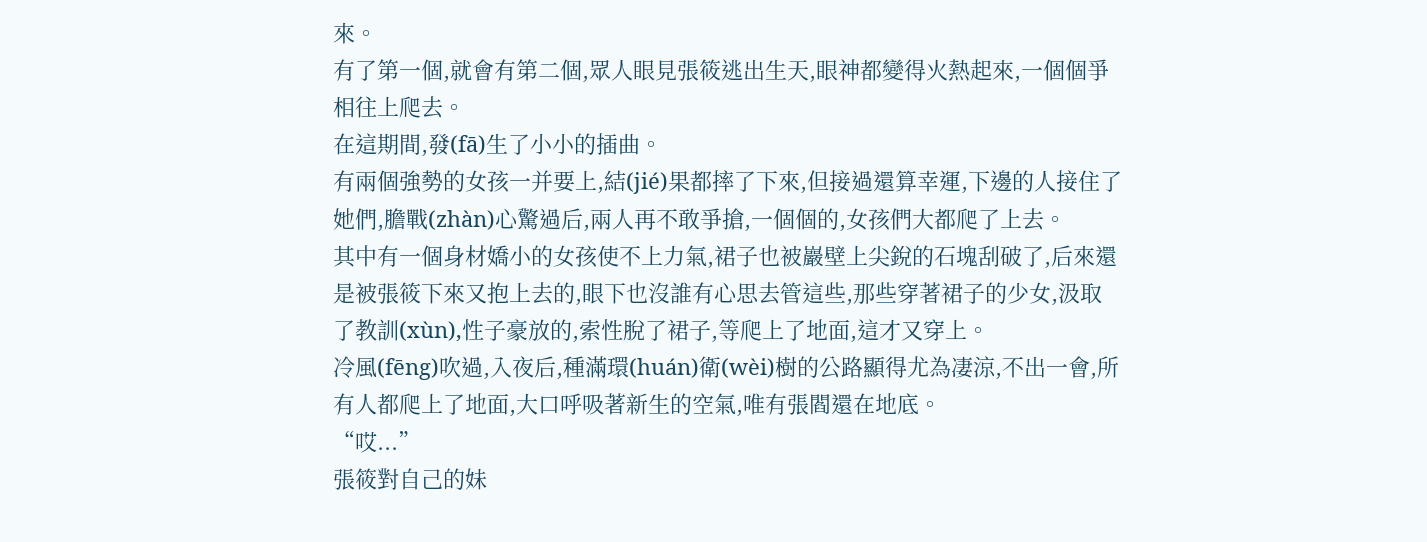來。
有了第一個,就會有第二個,眾人眼見張筱逃出生天,眼神都變得火熱起來,一個個爭相往上爬去。
在這期間,發(fā)生了小小的插曲。
有兩個強勢的女孩一并要上,結(jié)果都摔了下來,但接過還算幸運,下邊的人接住了她們,膽戰(zhàn)心驚過后,兩人再不敢爭搶,一個個的,女孩們大都爬了上去。
其中有一個身材嬌小的女孩使不上力氣,裙子也被巖壁上尖銳的石塊刮破了,后來還是被張筱下來又抱上去的,眼下也沒誰有心思去管這些,那些穿著裙子的少女,汲取了教訓(xùn),性子豪放的,索性脫了裙子,等爬上了地面,這才又穿上。
冷風(fēng)吹過,入夜后,種滿環(huán)衛(wèi)樹的公路顯得尤為凄涼,不出一會,所有人都爬上了地面,大口呼吸著新生的空氣,唯有張閻還在地底。
“哎...”
張筱對自己的妹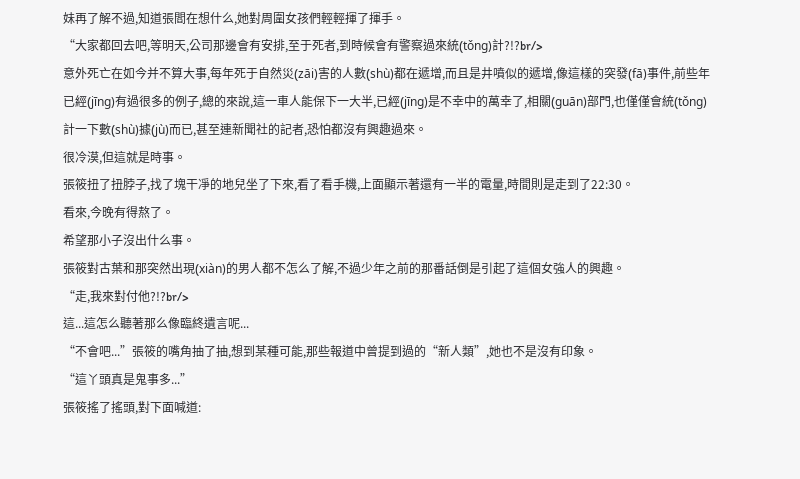妹再了解不過,知道張閻在想什么,她對周圍女孩們輕輕揮了揮手。
“大家都回去吧,等明天,公司那邊會有安排,至于死者,到時候會有警察過來統(tǒng)計?!?br/>
意外死亡在如今并不算大事,每年死于自然災(zāi)害的人數(shù)都在遞增,而且是井噴似的遞增,像這樣的突發(fā)事件,前些年已經(jīng)有過很多的例子,總的來說,這一車人能保下一大半,已經(jīng)是不幸中的萬幸了,相關(guān)部門,也僅僅會統(tǒng)計一下數(shù)據(jù)而已,甚至連新聞社的記者,恐怕都沒有興趣過來。
很冷漠,但這就是時事。
張筱扭了扭脖子,找了塊干凈的地兒坐了下來,看了看手機,上面顯示著還有一半的電量,時間則是走到了22:30。
看來,今晚有得熬了。
希望那小子沒出什么事。
張筱對古葉和那突然出現(xiàn)的男人都不怎么了解,不過少年之前的那番話倒是引起了這個女強人的興趣。
“走,我來對付他?!?br/>
這...這怎么聽著那么像臨終遺言呢...
“不會吧...”張筱的嘴角抽了抽,想到某種可能,那些報道中曾提到過的“新人類”,她也不是沒有印象。
“這丫頭真是鬼事多...”
張筱搖了搖頭,對下面喊道: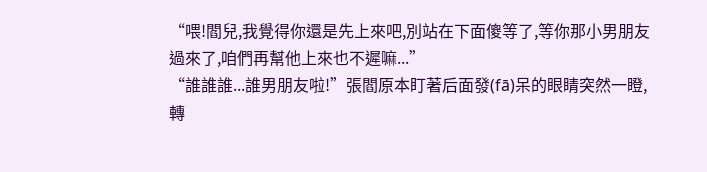“喂!閻兒,我覺得你還是先上來吧,別站在下面傻等了,等你那小男朋友過來了,咱們再幫他上來也不遲嘛...”
“誰誰誰...誰男朋友啦!”張閻原本盯著后面發(fā)呆的眼睛突然一瞪,轉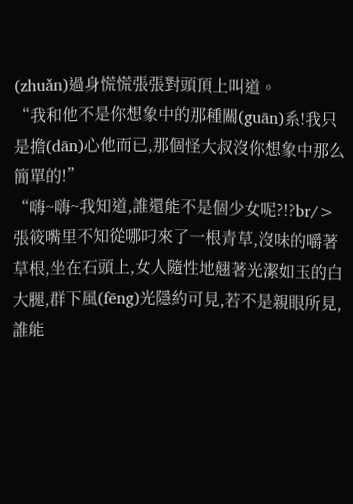(zhuǎn)過身慌慌張張對頭頂上叫道。
“我和他不是你想象中的那種關(guān)系!我只是擔(dān)心他而已,那個怪大叔沒你想象中那么簡單的!”
“嗨~嗨~我知道,誰還能不是個少女呢?!?br/>
張筱嘴里不知從哪叼來了一根青草,沒味的嚼著草根,坐在石頭上,女人隨性地翹著光潔如玉的白大腿,群下風(fēng)光隱約可見,若不是親眼所見,誰能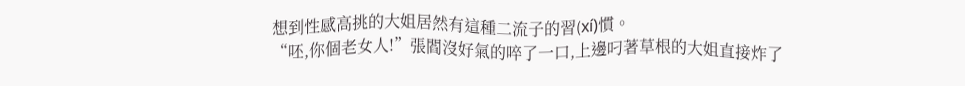想到性感高挑的大姐居然有這種二流子的習(xí)慣。
“呸,你個老女人!”張閻沒好氣的啐了一口,上邊叼著草根的大姐直接炸了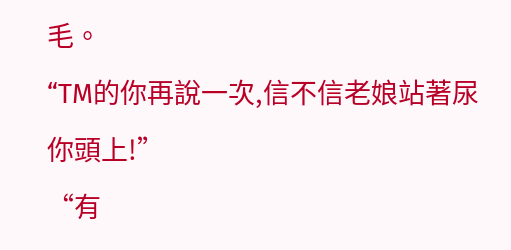毛。
“TM的你再說一次,信不信老娘站著尿你頭上!”
“有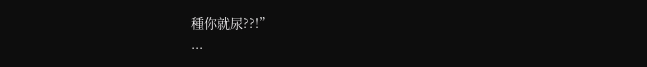種你就尿??!”
...